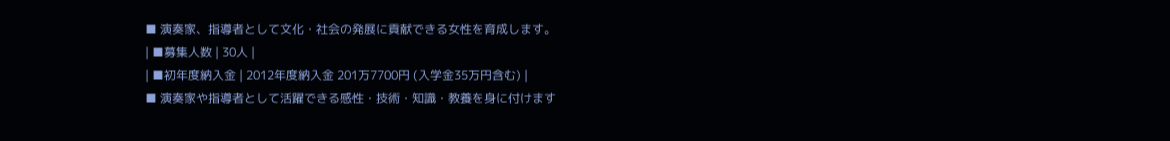■ 演奏家、指導者として文化・社会の発展に貢献できる女性を育成します。
| ■募集人数 | 30人 |
| ■初年度納入金 | 2012年度納入金 201万7700円 (入学金35万円含む) |
■ 演奏家や指導者として活躍できる感性・技術・知識・教養を身に付けます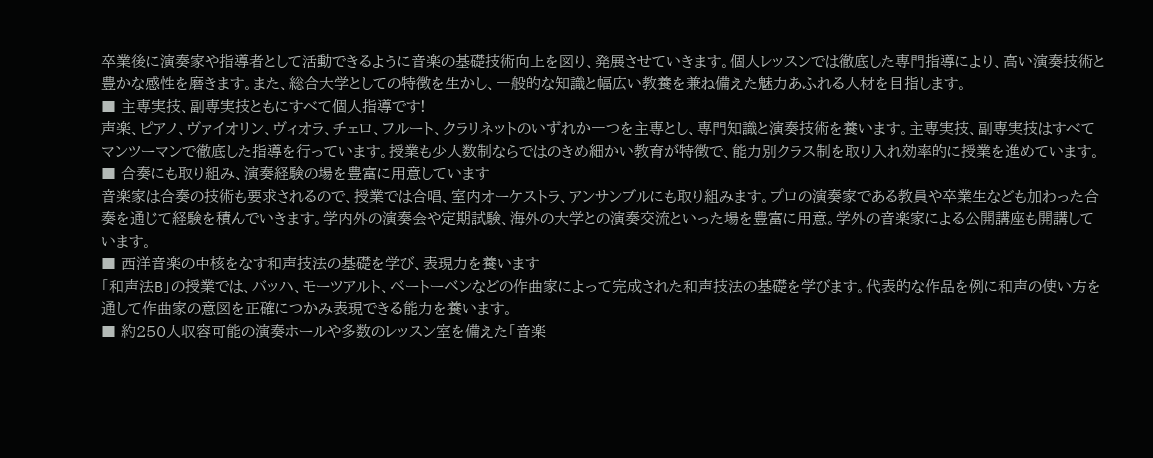卒業後に演奏家や指導者として活動できるように音楽の基礎技術向上を図り、発展させていきます。個人レッスンでは徹底した専門指導により、高い演奏技術と豊かな感性を磨きます。また、総合大学としての特徴を生かし、一般的な知識と幅広い教養を兼ね備えた魅力あふれる人材を目指します。
■ 主専実技、副専実技ともにすべて個人指導です!
声楽、ピアノ、ヴァイオリン、ヴィオラ、チェロ、フルート、クラリネットのいずれか一つを主専とし、専門知識と演奏技術を養います。主専実技、副専実技はすべてマンツーマンで徹底した指導を行っています。授業も少人数制ならではのきめ細かい教育が特徴で、能力別クラス制を取り入れ効率的に授業を進めています。
■ 合奏にも取り組み、演奏経験の場を豊富に用意しています
音楽家は合奏の技術も要求されるので、授業では合唱、室内オーケストラ、アンサンブルにも取り組みます。プロの演奏家である教員や卒業生なども加わった合奏を通じて経験を積んでいきます。学内外の演奏会や定期試験、海外の大学との演奏交流といった場を豊富に用意。学外の音楽家による公開講座も開講しています。
■ 西洋音楽の中核をなす和声技法の基礎を学び、表現力を養います
「和声法B」の授業では、バッハ、モーツアルト、ベートーベンなどの作曲家によって完成された和声技法の基礎を学びます。代表的な作品を例に和声の使い方を通して作曲家の意図を正確につかみ表現できる能力を養います。
■ 約250人収容可能の演奏ホールや多数のレッスン室を備えた「音楽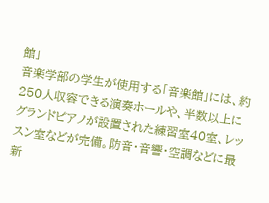館」
音楽学部の学生が使用する「音楽館」には、約250人収容できる演奏ホールや、半数以上にグランドピアノが設置された練習室40室、レッスン室などが完備。防音・音響・空調などに最新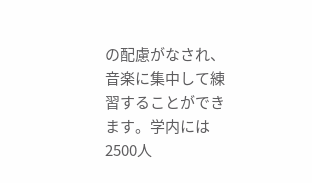の配慮がなされ、音楽に集中して練習することができます。学内には2500人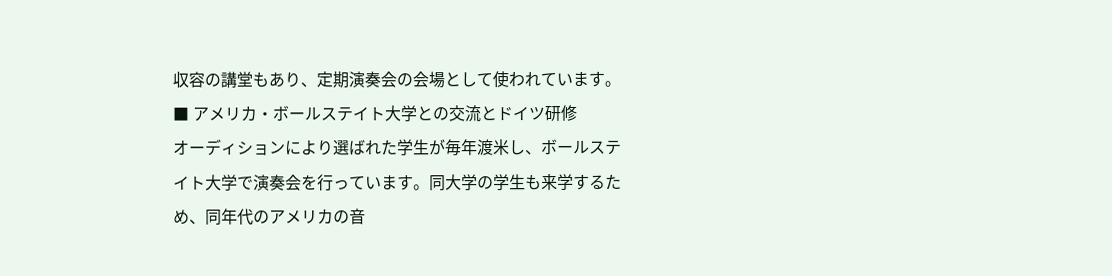収容の講堂もあり、定期演奏会の会場として使われています。
■ アメリカ・ボールステイト大学との交流とドイツ研修
オーディションにより選ばれた学生が毎年渡米し、ボールステイト大学で演奏会を行っています。同大学の学生も来学するため、同年代のアメリカの音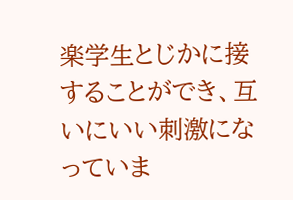楽学生とじかに接することができ、互いにいい刺激になっていま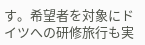す。希望者を対象にドイツへの研修旅行も実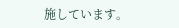施しています。